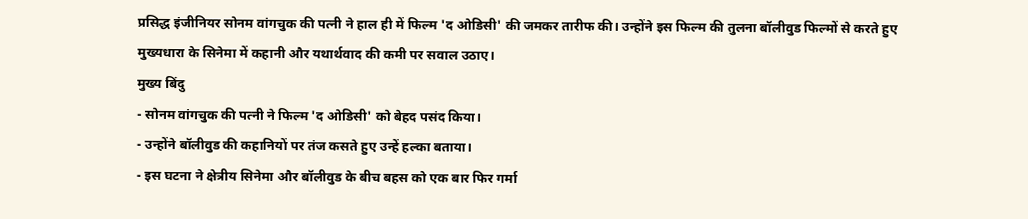प्रसिद्ध इंजीनियर सोनम वांगचुक की पत्नी ने हाल ही में फिल्म 'द ओडिसी' की जमकर तारीफ की। उन्होंने इस फिल्म की तुलना बॉलीवुड फिल्मों से करते हुए मुख्यधारा के सिनेमा में कहानी और यथार्थवाद की कमी पर सवाल उठाए।
मुख्य बिंदु
- सोनम वांगचुक की पत्नी ने फिल्म 'द ओडिसी' को बेहद पसंद किया।
- उन्होंने बॉलीवुड की कहानियों पर तंज कसते हुए उन्हें हल्का बताया।
- इस घटना ने क्षेत्रीय सिनेमा और बॉलीवुड के बीच बहस को एक बार फिर गर्मा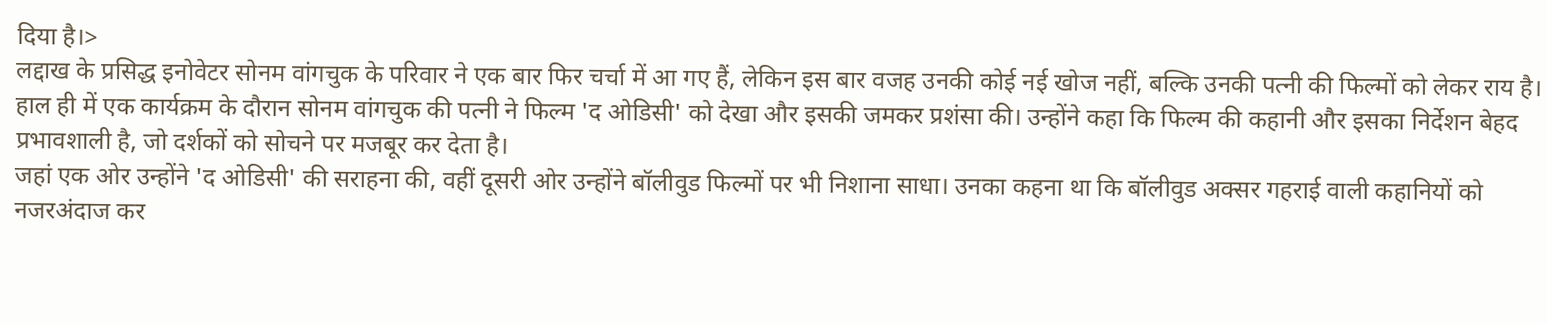दिया है।>
लद्दाख के प्रसिद्ध इनोवेटर सोनम वांगचुक के परिवार ने एक बार फिर चर्चा में आ गए हैं, लेकिन इस बार वजह उनकी कोई नई खोज नहीं, बल्कि उनकी पत्नी की फिल्मों को लेकर राय है। हाल ही में एक कार्यक्रम के दौरान सोनम वांगचुक की पत्नी ने फिल्म 'द ओडिसी' को देखा और इसकी जमकर प्रशंसा की। उन्होंने कहा कि फिल्म की कहानी और इसका निर्देशन बेहद प्रभावशाली है, जो दर्शकों को सोचने पर मजबूर कर देता है।
जहां एक ओर उन्होंने 'द ओडिसी' की सराहना की, वहीं दूसरी ओर उन्होंने बॉलीवुड फिल्मों पर भी निशाना साधा। उनका कहना था कि बॉलीवुड अक्सर गहराई वाली कहानियों को नजरअंदाज कर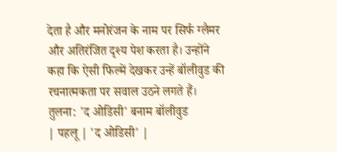देता है और मनोरंजन के नाम पर सिर्फ ग्लैमर और अतिरंजित दृश्य पेश करता है। उन्होंने कहा कि ऐसी फिल्में देखकर उन्हें बॉलीवुड की रचनात्मकता पर सवाल उठने लगते हैं।
तुलना: 'द ओडिसी' बनाम बॉलीवुड
| पहलू | 'द ओडिसी' |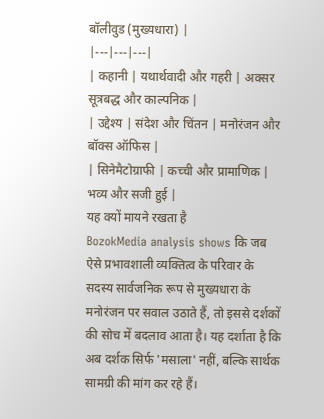बॉलीवुड (मुख्यधारा) |
|---|---|---|
| कहानी | यथार्थवादी और गहरी | अक्सर सूत्रबद्ध और काल्पनिक |
| उद्देश्य | संदेश और चिंतन | मनोरंजन और बॉक्स ऑफिस |
| सिनेमैटोग्राफी | कच्ची और प्रामाणिक | भव्य और सजी हुई |
यह क्यों मायने रखता है
BozokMedia analysis shows कि जब ऐसे प्रभावशाली व्यक्तित्व के परिवार के सदस्य सार्वजनिक रूप से मुख्यधारा के मनोरंजन पर सवाल उठाते हैं, तो इससे दर्शकों की सोच में बदलाव आता है। यह दर्शाता है कि अब दर्शक सिर्फ 'मसाला' नहीं, बल्कि सार्थक सामग्री की मांग कर रहे हैं।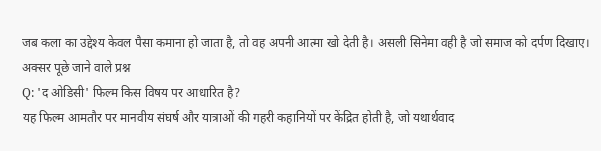जब कला का उद्देश्य केवल पैसा कमाना हो जाता है, तो वह अपनी आत्मा खो देती है। असली सिनेमा वही है जो समाज को दर्पण दिखाए।
अक्सर पूछे जाने वाले प्रश्न
Q: 'द ओडिसी' फिल्म किस विषय पर आधारित है?
यह फिल्म आमतौर पर मानवीय संघर्ष और यात्राओं की गहरी कहानियों पर केंद्रित होती है, जो यथार्थवाद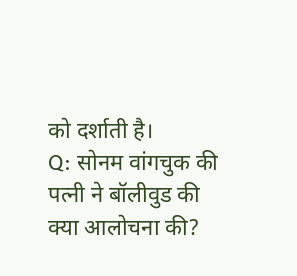को दर्शाती है।
Q: सोनम वांगचुक की पत्नी ने बॉलीवुड की क्या आलोचना की?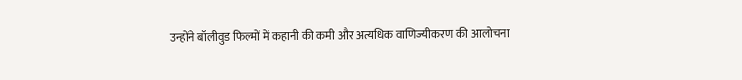उन्होंने बॉलीवुड फिल्मों में कहानी की कमी और अत्यधिक वाणिज्यीकरण की आलोचना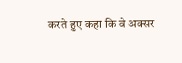करते हुए कहा कि वे अक्सर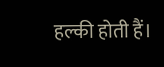हल्की होती हैं।